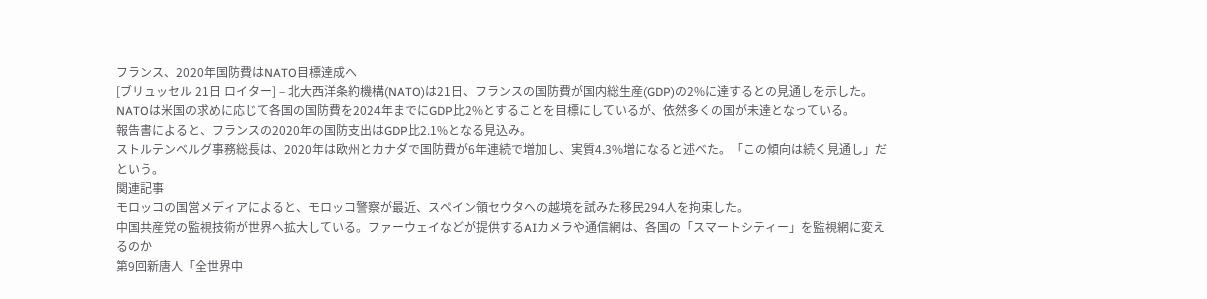フランス、2020年国防費はNATO目標達成へ
[ブリュッセル 21日 ロイター] – 北大西洋条約機構(NATO)は21日、フランスの国防費が国内総生産(GDP)の2%に達するとの見通しを示した。NATOは米国の求めに応じて各国の国防費を2024年までにGDP比2%とすることを目標にしているが、依然多くの国が未達となっている。
報告書によると、フランスの2020年の国防支出はGDP比2.1%となる見込み。
ストルテンベルグ事務総長は、2020年は欧州とカナダで国防費が6年連続で増加し、実質4.3%増になると述べた。「この傾向は続く見通し」だという。
関連記事
モロッコの国営メディアによると、モロッコ警察が最近、スペイン領セウタへの越境を試みた移民294人を拘束した。
中国共産党の監視技術が世界へ拡大している。ファーウェイなどが提供するAIカメラや通信網は、各国の「スマートシティー」を監視網に変えるのか
第9回新唐人「全世界中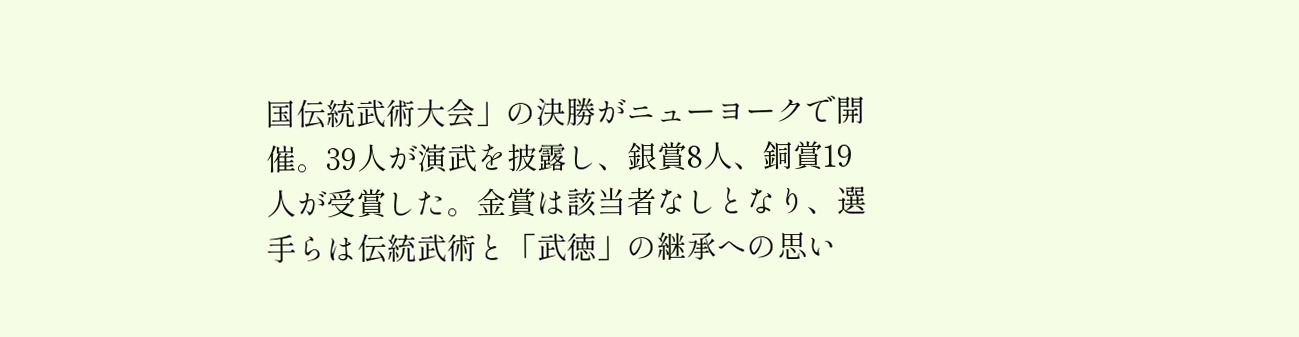国伝統武術大会」の決勝がニューヨークで開催。39人が演武を披露し、銀賞8人、銅賞19人が受賞した。金賞は該当者なしとなり、選手らは伝統武術と「武徳」の継承への思い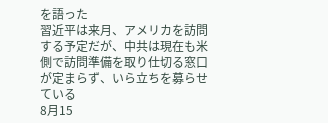を語った
習近平は来月、アメリカを訪問する予定だが、中共は現在も米側で訪問準備を取り仕切る窓口が定まらず、いら立ちを募らせている
8月15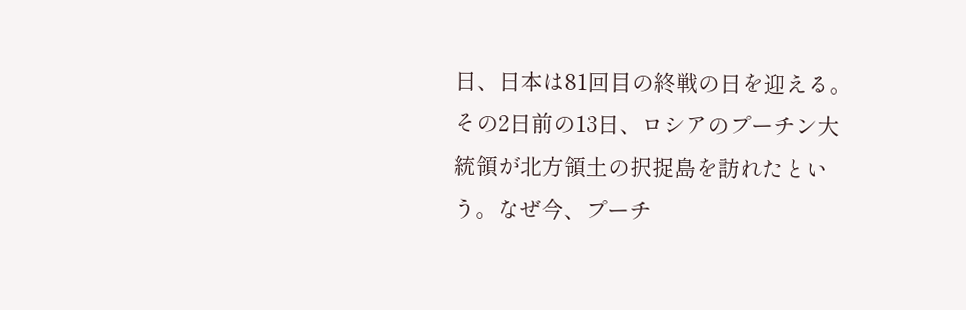日、日本は81回目の終戦の日を迎える。その2日前の13日、ロシアのプーチン大統領が北方領土の択捉島を訪れたという。なぜ今、プーチ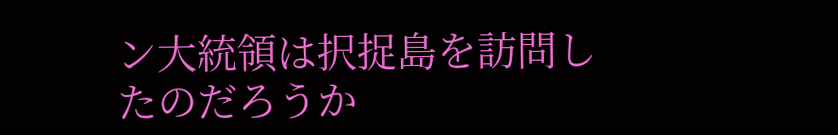ン大統領は択捉島を訪問したのだろうか